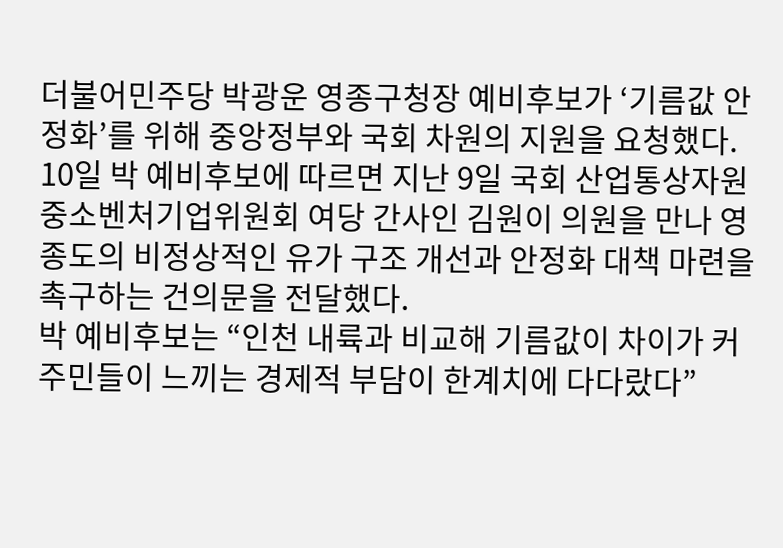더불어민주당 박광운 영종구청장 예비후보가 ‘기름값 안정화’를 위해 중앙정부와 국회 차원의 지원을 요청했다.
10일 박 예비후보에 따르면 지난 9일 국회 산업통상자원중소벤처기업위원회 여당 간사인 김원이 의원을 만나 영종도의 비정상적인 유가 구조 개선과 안정화 대책 마련을 촉구하는 건의문을 전달했다.
박 예비후보는 “인천 내륙과 비교해 기름값이 차이가 커 주민들이 느끼는 경제적 부담이 한계치에 다다랐다”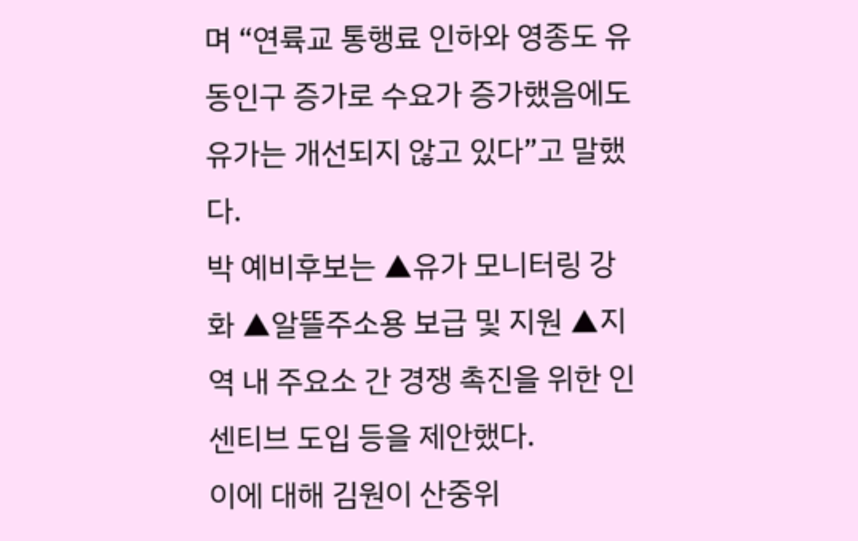며 “연륙교 통행료 인하와 영종도 유동인구 증가로 수요가 증가했음에도 유가는 개선되지 않고 있다”고 말했다.
박 예비후보는 ▲유가 모니터링 강화 ▲알뜰주소용 보급 및 지원 ▲지역 내 주요소 간 경쟁 촉진을 위한 인센티브 도입 등을 제안했다.
이에 대해 김원이 산중위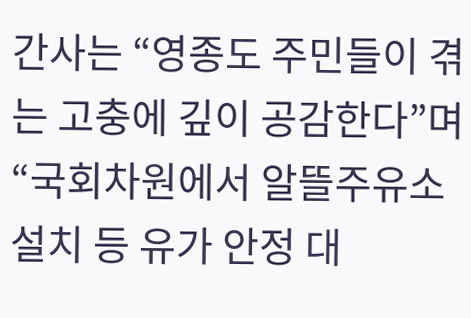간사는 “영종도 주민들이 겪는 고충에 깊이 공감한다”며 “국회차원에서 알뜰주유소 설치 등 유가 안정 대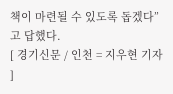책이 마련될 수 있도록 돕겠다”고 답했다.
[ 경기신문 / 인천 = 지우현 기자 ]